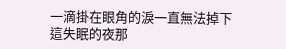一滴掛在眼角的淚一直無法掉下
這失眠的夜那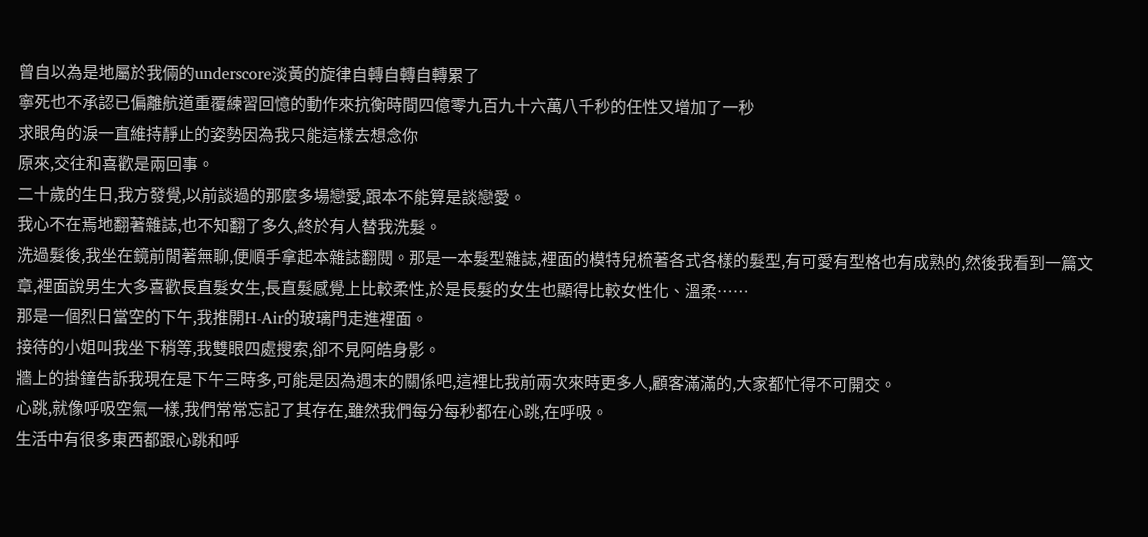曾自以為是地屬於我倆的underscore淡黃的旋律自轉自轉自轉累了
寧死也不承認已偏離航道重覆練習回憶的動作來抗衡時間四億零九百九十六萬八千秒的任性又增加了一秒
求眼角的淚一直維持靜止的姿勢因為我只能這樣去想念你
原來,交往和喜歡是兩回事。
二十歲的生日,我方發覺,以前談過的那麼多場戀愛,跟本不能算是談戀愛。
我心不在焉地翻著雜誌,也不知翻了多久,終於有人替我洗髮。
洗過髮後,我坐在鏡前閒著無聊,便順手拿起本雜誌翻閱。那是一本髮型雜誌,裡面的模特兒梳著各式各樣的髮型,有可愛有型格也有成熟的,然後我看到一篇文章,裡面說男生大多喜歡長直髮女生,長直髮感覺上比較柔性,於是長髮的女生也顯得比較女性化、溫柔……
那是一個烈日當空的下午,我推開H-Air的玻璃門走進裡面。
接待的小姐叫我坐下稍等,我雙眼四處搜索,卻不見阿皓身影。
牆上的掛鐘告訴我現在是下午三時多,可能是因為週末的關係吧,這裡比我前兩次來時更多人,顧客滿滿的,大家都忙得不可開交。
心跳,就像呼吸空氣一樣,我們常常忘記了其存在,雖然我們每分每秒都在心跳,在呼吸。
生活中有很多東西都跟心跳和呼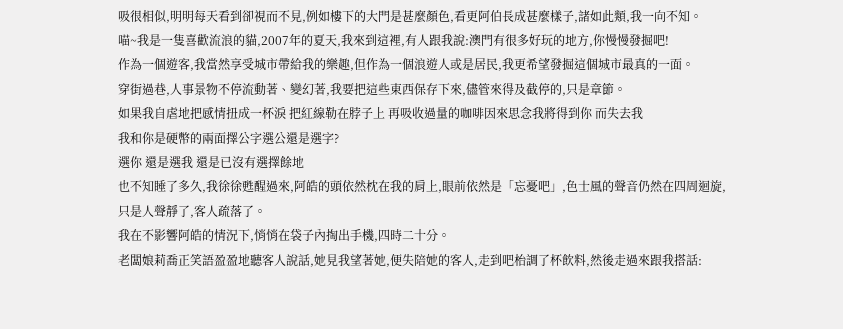吸很相似,明明每天看到卻視而不見,例如樓下的大門是甚麼顏色,看更阿伯長成甚麼樣子,諸如此類,我一向不知。
喵~我是一隻喜歡流浪的貓,2007年的夏天,我來到這裡,有人跟我說:澳門有很多好玩的地方,你慢慢發掘吧!
作為一個遊客,我當然享受城市帶給我的樂趣,但作為一個浪遊人或是居民,我更希望發掘這個城市最真的一面。
穿街過巷,人事景物不停流動著、變幻著,我要把這些東西保存下來,儘管來得及截停的,只是章節。
如果我自虐地把感情扭成一杯淚 把紅線勒在脖子上 再吸收過量的咖啡因來思念我將得到你 而失去我
我和你是硬幣的兩面擇公字選公還是選字?
選你 還是選我 還是已沒有選擇餘地
也不知睡了多久,我徐徐甦醒過來,阿皓的頭依然枕在我的肩上,眼前依然是「忘憂吧」,色士風的聲音仍然在四周迴旋,只是人聲靜了,客人疏落了。
我在不影響阿皓的情況下,悄悄在袋子內掏出手機,四時二十分。
老闆娘莉喬正笑語盈盈地聽客人說話,她見我望著她,便失陪她的客人,走到吧枱調了杯飲料,然後走過來跟我搭話: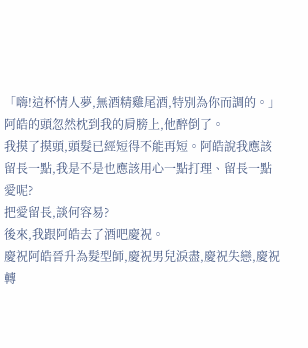「嗨!這杯情人夢,無酒精雞尾酒,特別為你而調的。」
阿皓的頭忽然枕到我的肩膀上,他醉倒了。
我摸了摸頭,頭髮已經短得不能再短。阿皓說我應該留長一點,我是不是也應該用心一點打理、留長一點愛呢?
把愛留長,談何容易?
後來,我跟阿皓去了酒吧慶祝。
慶祝阿皓晉升為髮型師,慶祝男兒淚盡,慶祝失戀,慶祝轉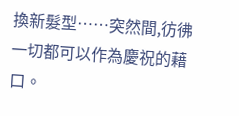換新髮型……突然間,彷彿一切都可以作為慶祝的藉口。